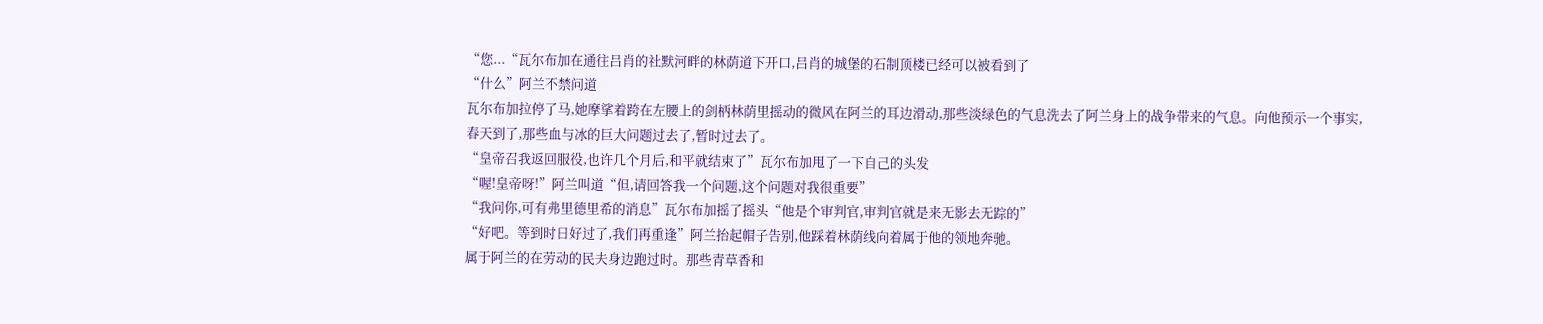“您...“瓦尔布加在通往吕肖的社默河畔的林荫道下开口,吕肖的城堡的石制顶楼已经可以被看到了
“什么”阿兰不禁问道
瓦尔布加拉停了马,她摩挲着跨在左腰上的剑柄林荫里摇动的微风在阿兰的耳边滑动,那些淡绿色的气息洗去了阿兰身上的战争带来的气息。向他预示一个事实,春天到了,那些血与冰的巨大问题过去了,暂时过去了。
“皇帝召我返回服役,也许几个月后,和平就结束了”瓦尔布加甩了一下自己的头发
“喔!皇帝呀!”阿兰叫道“但,请回答我一个问题,这个问题对我很重要”
“我问你,可有弗里德里希的消息”瓦尔布加摇了摇头“他是个审判官,审判官就是来无影去无踪的”
“好吧。等到时日好过了,我们再重逢”阿兰抬起帽子告别,他踩着林荫线向着属于他的领地奔驰。
属于阿兰的在劳动的民夫身边跑过时。那些青草香和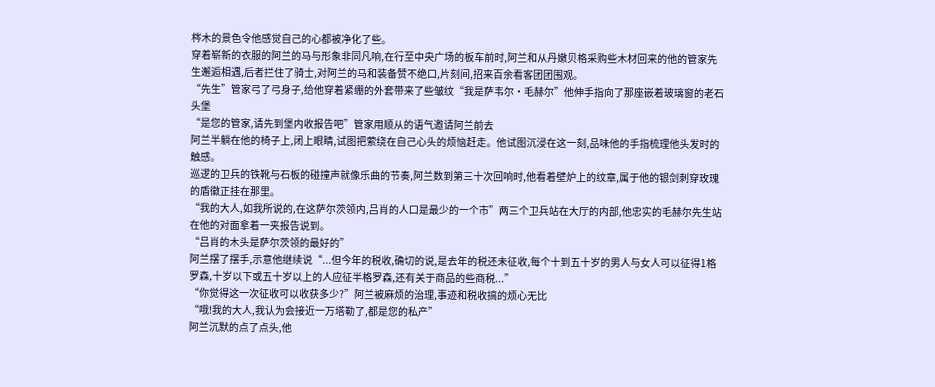梣木的景色令他感觉自己的心都被净化了些。
穿着崭新的衣服的阿兰的马与形象非同凡响,在行至中央广场的板车前时,阿兰和从丹嫩贝格采购些木材回来的他的管家先生邂逅相遇,后者拦住了骑士,对阿兰的马和装备赞不绝口,片刻间,招来百余看客团团围观。
“先生”管家弓了弓身子,给他穿着紧绷的外套带来了些皱纹“我是萨韦尔·毛赫尔”他伸手指向了那座嵌着玻璃窗的老石头堡
“是您的管家,请先到堡内收报告吧”管家用顺从的语气邀请阿兰前去
阿兰半躺在他的椅子上,闭上眼睛,试图把萦绕在自己心头的烦恼赶走。他试图沉浸在这一刻,品味他的手指梳理他头发时的触感。
巡逻的卫兵的铁靴与石板的碰撞声就像乐曲的节奏,阿兰数到第三十次回响时,他看着壁炉上的纹章,属于他的银剑刺穿玫瑰的盾徽正挂在那里。
“我的大人,如我所说的,在这萨尔茨领内,吕肖的人口是最少的一个市”两三个卫兵站在大厅的内部,他忠实的毛赫尔先生站在他的对面拿着一夹报告说到。
“吕肖的木头是萨尔茨领的最好的”
阿兰摆了摆手,示意他继续说“...但今年的税收,确切的说,是去年的税还未征收,每个十到五十岁的男人与女人可以征得1格罗森,十岁以下或五十岁以上的人应征半格罗森,还有关于商品的些商税...”
“你觉得这一次征收可以收获多少?”阿兰被麻烦的治理,事迹和税收搞的烦心无比
“哦!我的大人,我认为会接近一万塔勒了,都是您的私产”
阿兰沉默的点了点头,他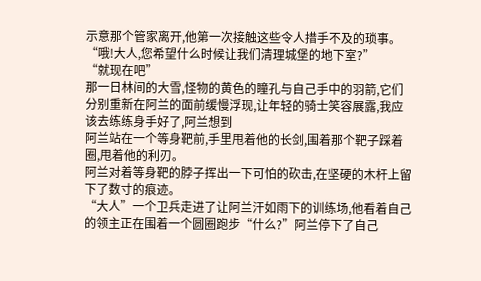示意那个管家离开,他第一次接触这些令人措手不及的琐事。
“哦!大人,您希望什么时候让我们清理城堡的地下室?”
“就现在吧”
那一日林间的大雪,怪物的黄色的瞳孔与自己手中的羽箭,它们分别重新在阿兰的面前缓慢浮现,让年轻的骑士笑容展露,我应该去练练身手好了,阿兰想到
阿兰站在一个等身靶前,手里甩着他的长剑,围着那个靶子踩着圈,甩着他的利刃。
阿兰对着等身靶的脖子挥出一下可怕的砍击,在坚硬的木杆上留下了数寸的痕迹。
“大人”一个卫兵走进了让阿兰汗如雨下的训练场,他看着自己的领主正在围着一个圆圈跑步“什么?”阿兰停下了自己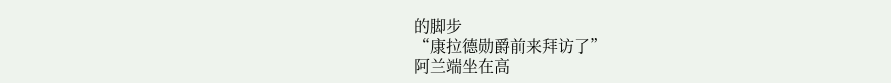的脚步
“康拉德勋爵前来拜访了”
阿兰端坐在高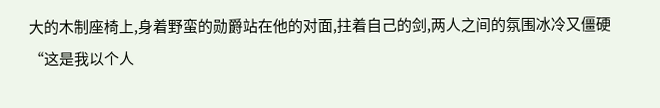大的木制座椅上,身着野蛮的勋爵站在他的对面,拄着自己的剑,两人之间的氛围冰冷又僵硬
“这是我以个人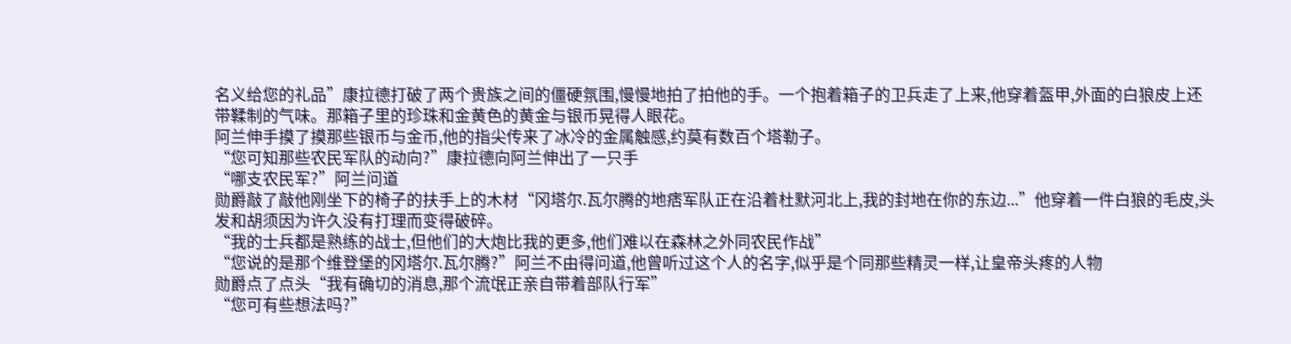名义给您的礼品”康拉德打破了两个贵族之间的僵硬氛围,慢慢地拍了拍他的手。一个抱着箱子的卫兵走了上来,他穿着盔甲,外面的白狼皮上还带鞣制的气味。那箱子里的珍珠和金黄色的黄金与银币晃得人眼花。
阿兰伸手摸了摸那些银币与金币,他的指尖传来了冰冷的金属触感,约莫有数百个塔勒子。
“您可知那些农民军队的动向?”康拉德向阿兰伸出了一只手
“哪支农民军?”阿兰问道
勋爵敲了敲他刚坐下的椅子的扶手上的木材“冈塔尔.瓦尔腾的地痞军队正在沿着杜默河北上,我的封地在你的东边...”他穿着一件白狼的毛皮,头发和胡须因为许久没有打理而变得破碎。
“我的士兵都是熟练的战士,但他们的大炮比我的更多,他们难以在森林之外同农民作战”
“您说的是那个维登堡的冈塔尔.瓦尔腾?”阿兰不由得问道,他曾听过这个人的名字,似乎是个同那些精灵一样,让皇帝头疼的人物
勋爵点了点头“我有确切的消息,那个流氓正亲自带着部队行军”
“您可有些想法吗?”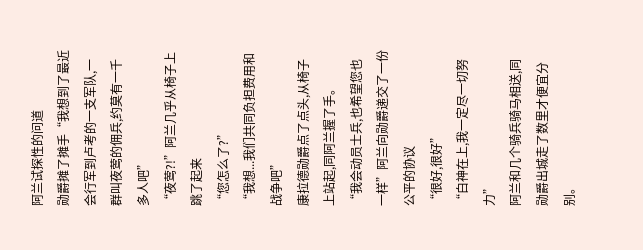阿兰试探性的问道
勋爵摊了摊手“我想到了最近会行军到卢考的一支军队,一群叫夜莺的佣兵,约莫有一千多人吧”
“夜莺?!”阿兰几乎从椅子上跳了起来
“您怎么了?”
“我想...我们共同负担费用和战争吧”
康拉德勋爵点了点头,从椅子上站起,同阿兰握了手。
“我会动员士兵,也希望您也一样”阿兰向勋爵递交了一份公平的协议
“很好,很好”
“白神在上,我一定尽一切努力”
阿兰和几个骑兵骑马相送,同勋爵出城走了数里才便宜分别。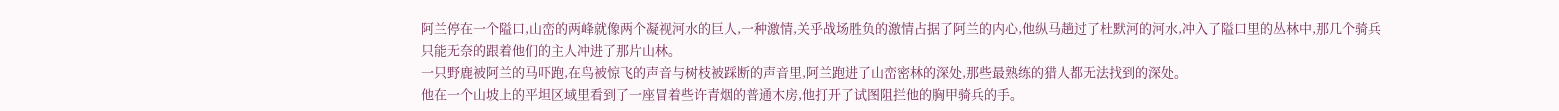阿兰停在一个隘口,山峦的两峰就像两个凝视河水的巨人,一种激情,关乎战场胜负的激情占据了阿兰的内心,他纵马趟过了杜默河的河水,冲入了隘口里的丛林中,那几个骑兵只能无奈的跟着他们的主人冲进了那片山林。
一只野鹿被阿兰的马吓跑,在鸟被惊飞的声音与树枝被踩断的声音里,阿兰跑进了山峦密林的深处,那些最熟练的猎人都无法找到的深处。
他在一个山坡上的平坦区域里看到了一座冒着些许青烟的普通木房,他打开了试图阻拦他的胸甲骑兵的手。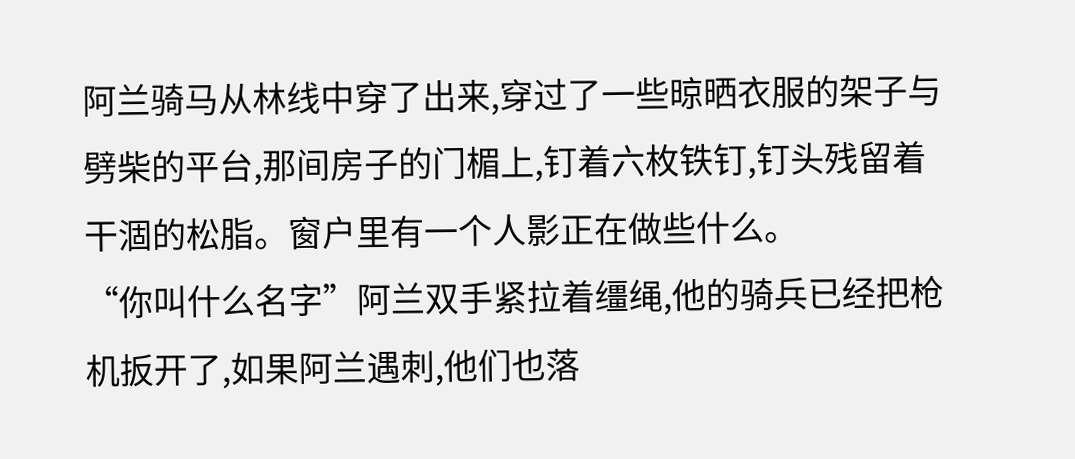阿兰骑马从林线中穿了出来,穿过了一些晾晒衣服的架子与劈柴的平台,那间房子的门楣上,钉着六枚铁钉,钉头残留着干涸的松脂。窗户里有一个人影正在做些什么。
“你叫什么名字”阿兰双手紧拉着缰绳,他的骑兵已经把枪机扳开了,如果阿兰遇刺,他们也落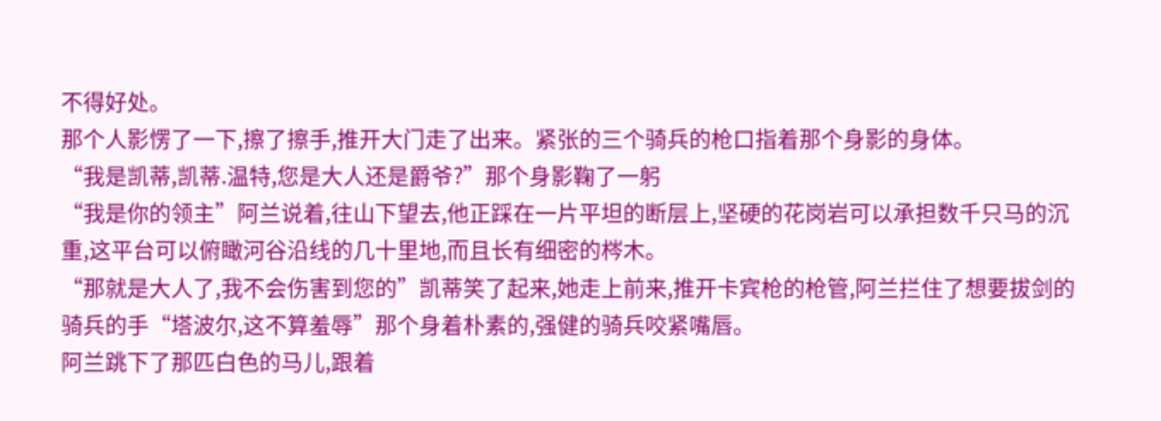不得好处。
那个人影愣了一下,擦了擦手,推开大门走了出来。紧张的三个骑兵的枪口指着那个身影的身体。
“我是凯蒂,凯蒂.温特,您是大人还是爵爷?”那个身影鞠了一躬
“我是你的领主”阿兰说着,往山下望去,他正踩在一片平坦的断层上,坚硬的花岗岩可以承担数千只马的沉重,这平台可以俯瞰河谷沿线的几十里地,而且长有细密的梣木。
“那就是大人了,我不会伤害到您的”凯蒂笑了起来,她走上前来,推开卡宾枪的枪管,阿兰拦住了想要拔剑的骑兵的手“塔波尔,这不算羞辱”那个身着朴素的,强健的骑兵咬紧嘴唇。
阿兰跳下了那匹白色的马儿,跟着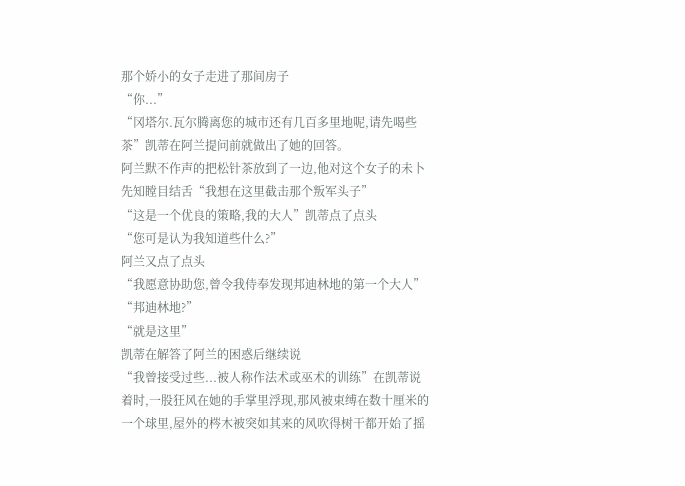那个娇小的女子走进了那间房子
“你...”
“冈塔尔.瓦尔腾离您的城市还有几百多里地呢,请先喝些茶”凯蒂在阿兰提问前就做出了她的回答。
阿兰默不作声的把松针茶放到了一边,他对这个女子的未卜先知瞠目结舌“我想在这里截击那个叛军头子”
“这是一个优良的策略,我的大人”凯蒂点了点头
“您可是认为我知道些什么?”
阿兰又点了点头
“我愿意协助您,曾令我侍奉发现邦迪林地的第一个大人”
“邦迪林地?”
“就是这里”
凯蒂在解答了阿兰的困惑后继续说
“我曾接受过些...被人称作法术或巫术的训练”在凯蒂说着时,一股狂风在她的手掌里浮现,那风被束缚在数十厘米的一个球里,屋外的梣木被突如其来的风吹得树干都开始了摇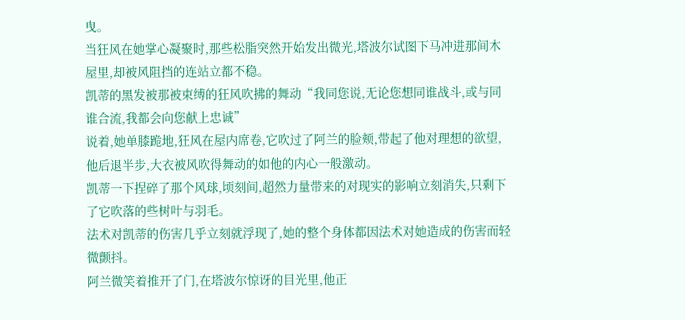曳。
当狂风在她掌心凝聚时,那些松脂突然开始发出微光,塔波尔试图下马冲进那间木屋里,却被风阻挡的连站立都不稳。
凯蒂的黑发被那被束缚的狂风吹拂的舞动“我同您说,无论您想同谁战斗,或与同谁合流,我都会向您献上忠诚”
说着,她单膝跪地,狂风在屋内席卷,它吹过了阿兰的脸颊,带起了他对理想的欲望,他后退半步,大衣被风吹得舞动的如他的内心一般激动。
凯蒂一下捏碎了那个风球,顷刻间,超然力量带来的对现实的影响立刻消失,只剩下了它吹落的些树叶与羽毛。
法术对凯蒂的伤害几乎立刻就浮现了,她的整个身体都因法术对她造成的伤害而轻微颤抖。
阿兰微笑着推开了门,在塔波尔惊讶的目光里,他正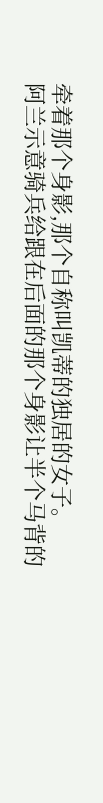牵着那个身影,那个自称叫凯蒂的独居的女子。
阿兰示意骑兵给跟在后面的那个身影让半个马背的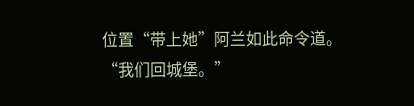位置“带上她”阿兰如此命令道。
“我们回城堡。”